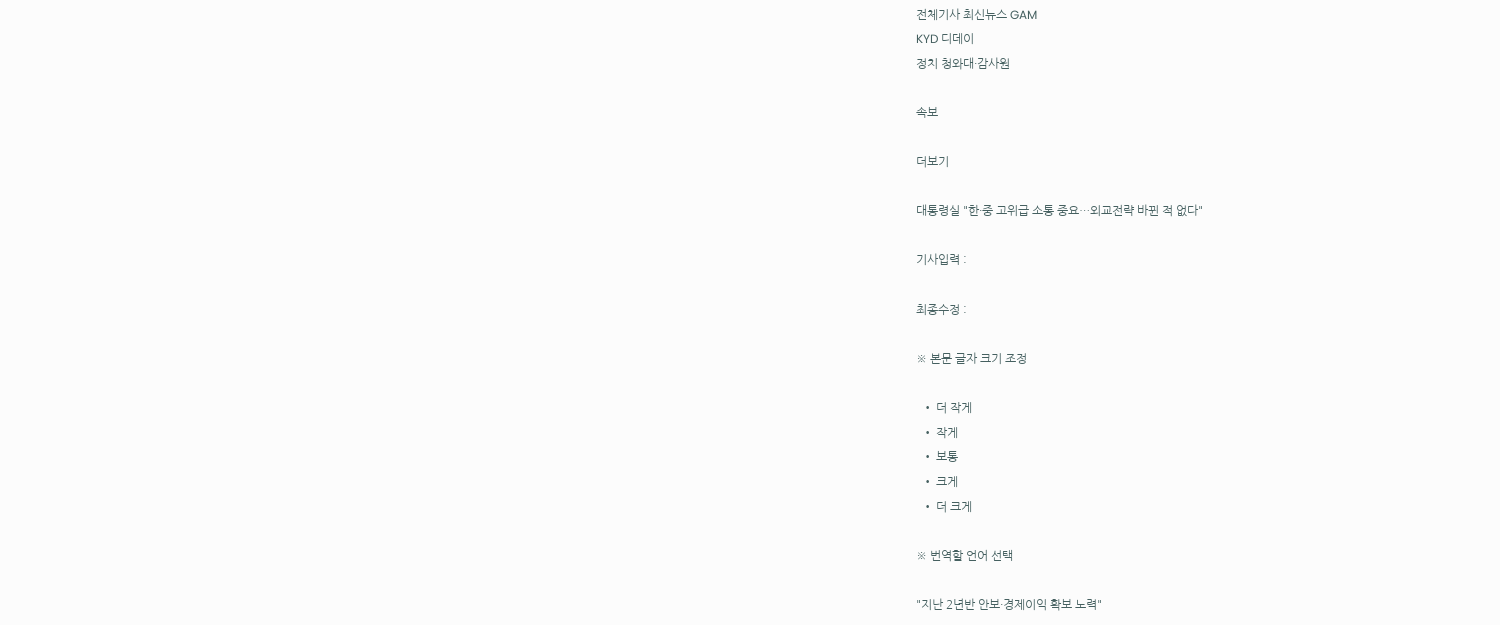전체기사 최신뉴스 GAM
KYD 디데이
정치 청와대·감사원

속보

더보기

대통령실 "한·중 고위급 소통 중요…외교전략 바뀐 적 없다"

기사입력 :

최종수정 :

※ 본문 글자 크기 조정

  • 더 작게
  • 작게
  • 보통
  • 크게
  • 더 크게

※ 번역할 언어 선택

"지난 2년반 안보·경제이익 확보 노력"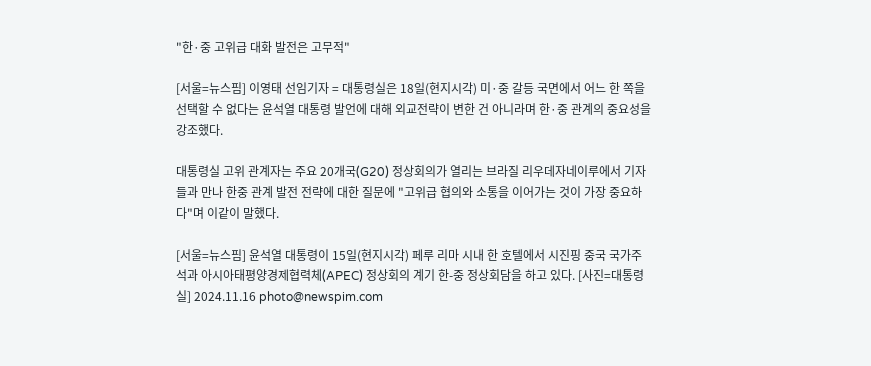"한·중 고위급 대화 발전은 고무적"

[서울=뉴스핌] 이영태 선임기자 = 대통령실은 18일(현지시각) 미·중 갈등 국면에서 어느 한 쪽을 선택할 수 없다는 윤석열 대통령 발언에 대해 외교전략이 변한 건 아니라며 한·중 관계의 중요성을 강조했다.

대통령실 고위 관계자는 주요 20개국(G20) 정상회의가 열리는 브라질 리우데자네이루에서 기자들과 만나 한중 관계 발전 전략에 대한 질문에 "고위급 협의와 소통을 이어가는 것이 가장 중요하다"며 이같이 말했다.

[서울=뉴스핌] 윤석열 대통령이 15일(현지시각) 페루 리마 시내 한 호텔에서 시진핑 중국 국가주석과 아시아태평양경제협력체(APEC) 정상회의 계기 한-중 정상회담을 하고 있다. [사진=대통령실] 2024.11.16 photo@newspim.com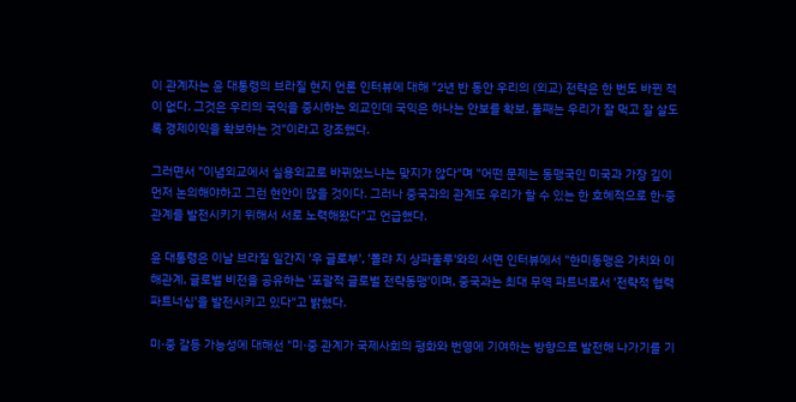이 관계자는 윤 대통령의 브라질 현지 언론 인터뷰에 대해 "2년 반 동안 우리의 (외교) 전략은 한 번도 바뀐 적이 없다. 그것은 우리의 국익을 중시하는 외교인데 국익은 하나는 안보를 확보, 둘째는 우리가 잘 먹고 잘 살도록 경제이익을 확보하는 것"이라고 강조했다.

그러면서 "이념외교에서 실용외교로 바뀌었느냐는 맞지가 않다"며 "어떤 문제는 동맹국인 미국과 가장 깊이 먼저 논의해야하고 그런 현안이 많을 것이다. 그러나 중국과의 관계도 우리가 할 수 있는 한 호혜적으로 한·중 관계를 발전시키기 위해서 서로 노력해왔다"고 언급했다.

윤 대통령은 이날 브라질 일간지 '우 글로부', '폴랴 지 상파울루'와의 서면 인터뷰에서 "한미동맹은 가치와 이해관계, 글로벌 비전을 공유하는 '포괄적 글로벌 전략동맹'이며, 중국과는 최대 무역 파트너로서 '전략적 협력 파트너십'을 발전시키고 있다"고 밝혔다.

미·중 갈등 가능성에 대해선 "미·중 관계가 국제사회의 평화와 번영에 기여하는 방향으로 발전해 나가기를 기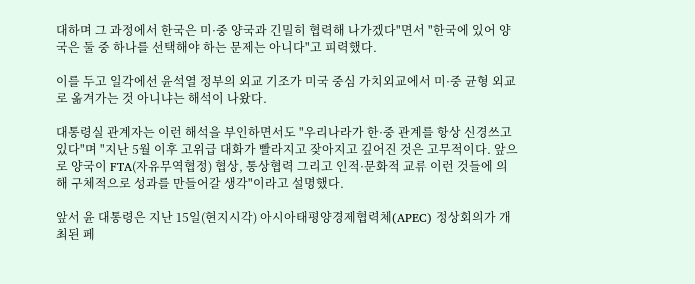대하며 그 과정에서 한국은 미·중 양국과 긴밀히 협력해 나가겠다"면서 "한국에 있어 양국은 둘 중 하나를 선택해야 하는 문제는 아니다"고 피력했다.

이를 두고 일각에선 윤석열 정부의 외교 기조가 미국 중심 가치외교에서 미·중 균형 외교로 옮겨가는 것 아니냐는 해석이 나왔다.

대통령실 관계자는 이런 해석을 부인하면서도 "우리나라가 한·중 관계를 항상 신경쓰고 있다"며 "지난 5월 이후 고위급 대화가 빨라지고 잦아지고 깊어진 것은 고무적이다. 앞으로 양국이 FTA(자유무역협정) 협상, 통상협력 그리고 인적·문화적 교류 이런 것들에 의해 구체적으로 성과를 만들어갈 생각"이라고 설명했다.

앞서 윤 대통령은 지난 15일(현지시각) 아시아태평양경제협력체(APEC) 정상회의가 개최된 페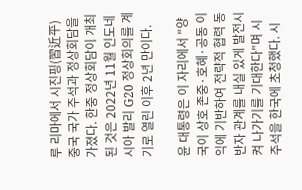루 리마에서 시진핑(習近平) 중국 국가 주석과 정상회담을 가졌다. 한중 정상회담이 개최된 것은 2022년 11월 인도네시아 발리 G20 정상회의를 계기로 열린 이후 2년 만이다.

윤 대통령은 이 자리에서 "양국이 상호 존중·호혜·공동 이익에 기반하여 전략적 협력 동반자 관계를 내실 있게 발전시켜 나가기를 기대한다"며 시 주석을 한국에 초청했다. 시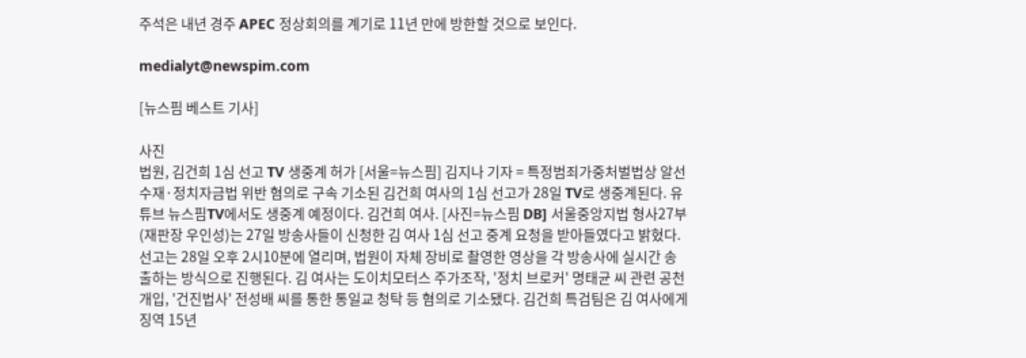주석은 내년 경주 APEC 정상회의를 계기로 11년 만에 방한할 것으로 보인다.

medialyt@newspim.com

[뉴스핌 베스트 기사]

사진
법원, 김건희 1심 선고 TV 생중계 허가 [서울=뉴스핌] 김지나 기자 = 특정범죄가중처벌법상 알선수재·정치자금법 위반 혐의로 구속 기소된 김건희 여사의 1심 선고가 28일 TV로 생중계된다. 유튜브 뉴스핌TV에서도 생중계 예정이다. 김건희 여사. [사진=뉴스핌 DB] 서울중앙지법 형사27부(재판장 우인성)는 27일 방송사들이 신청한 김 여사 1심 선고 중계 요청을 받아들였다고 밝혔다. 선고는 28일 오후 2시10분에 열리며, 법원이 자체 장비로 촬영한 영상을 각 방송사에 실시간 송출하는 방식으로 진행된다. 김 여사는 도이치모터스 주가조작, '정치 브로커' 명태균 씨 관련 공천 개입, '건진법사' 전성배 씨를 통한 통일교 청탁 등 혐의로 기소됐다. 김건희 특검팀은 김 여사에게 징역 15년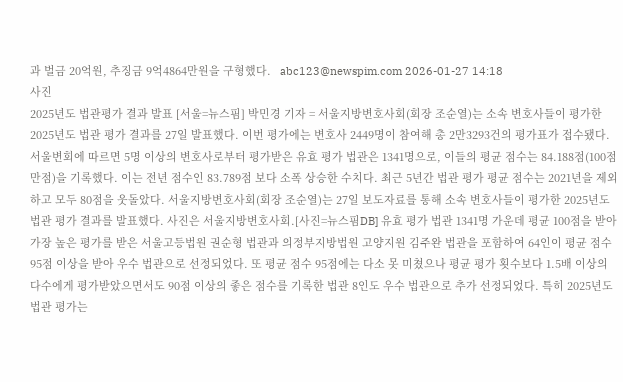과 벌금 20억원, 추징금 9억4864만원을 구형했다.   abc123@newspim.com 2026-01-27 14:18
사진
2025년도 법관평가 결과 발표 [서울=뉴스핌] 박민경 기자 = 서울지방변호사회(회장 조순열)는 소속 변호사들이 평가한 2025년도 법관 평가 결과를 27일 발표했다. 이번 평가에는 변호사 2449명이 참여해 총 2만3293건의 평가표가 접수됐다. 서울변회에 따르면 5명 이상의 변호사로부터 평가받은 유효 평가 법관은 1341명으로, 이들의 평균 점수는 84.188점(100점 만점)을 기록했다. 이는 전년 점수인 83.789점 보다 소폭 상승한 수치다. 최근 5년간 법관 평가 평균 점수는 2021년을 제외하고 모두 80점을 웃돌았다. 서울지방변호사회(회장 조순열)는 27일 보도자료를 통해 소속 변호사들이 평가한 2025년도 법관 평가 결과를 발표했다. 사진은 서울지방변호사회.[사진=뉴스핌DB] 유효 평가 법관 1341명 가운데 평균 100점을 받아 가장 높은 평가를 받은 서울고등법원 권순형 법관과 의정부지방법원 고양지원 김주완 법관을 포함하여 64인이 평균 점수 95점 이상을 받아 우수 법관으로 선정되었다. 또 평균 점수 95점에는 다소 못 미쳤으나 평균 평가 횟수보다 1.5배 이상의 다수에게 평가받았으면서도 90점 이상의 좋은 점수를 기록한 법관 8인도 우수 법관으로 추가 선정되었다. 특히 2025년도 법관 평가는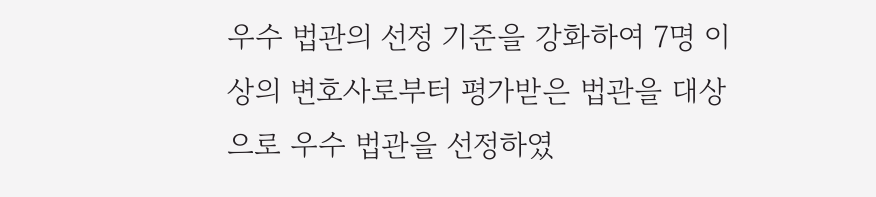우수 법관의 선정 기준을 강화하여 7명 이상의 변호사로부터 평가받은 법관을 대상으로 우수 법관을 선정하였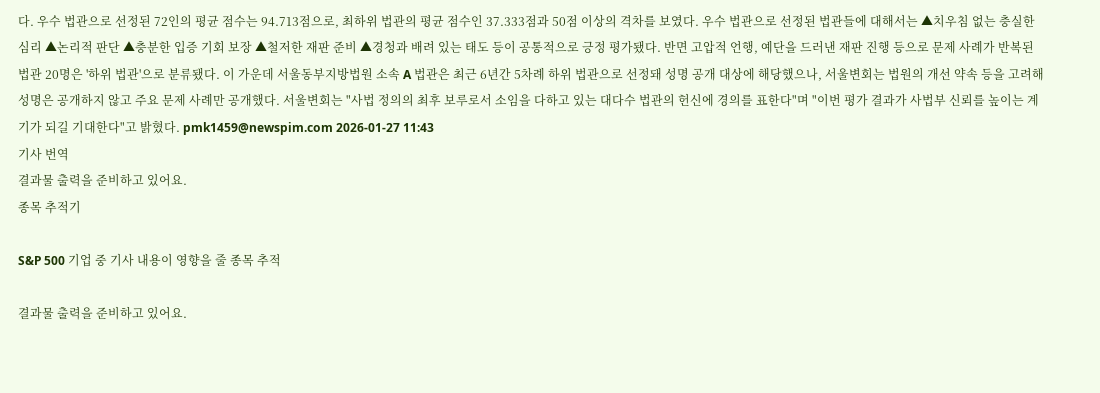다. 우수 법관으로 선정된 72인의 평균 점수는 94.713점으로, 최하위 법관의 평균 점수인 37.333점과 50점 이상의 격차를 보였다. 우수 법관으로 선정된 법관들에 대해서는 ▲치우침 없는 충실한 심리 ▲논리적 판단 ▲충분한 입증 기회 보장 ▲철저한 재판 준비 ▲경청과 배려 있는 태도 등이 공통적으로 긍정 평가됐다. 반면 고압적 언행, 예단을 드러낸 재판 진행 등으로 문제 사례가 반복된 법관 20명은 '하위 법관'으로 분류됐다. 이 가운데 서울동부지방법원 소속 A 법관은 최근 6년간 5차례 하위 법관으로 선정돼 성명 공개 대상에 해당했으나, 서울변회는 법원의 개선 약속 등을 고려해 성명은 공개하지 않고 주요 문제 사례만 공개했다. 서울변회는 "사법 정의의 최후 보루로서 소임을 다하고 있는 대다수 법관의 헌신에 경의를 표한다"며 "이번 평가 결과가 사법부 신뢰를 높이는 계기가 되길 기대한다"고 밝혔다. pmk1459@newspim.com 2026-01-27 11:43
기사 번역
결과물 출력을 준비하고 있어요.
종목 추적기

S&P 500 기업 중 기사 내용이 영향을 줄 종목 추적

결과물 출력을 준비하고 있어요.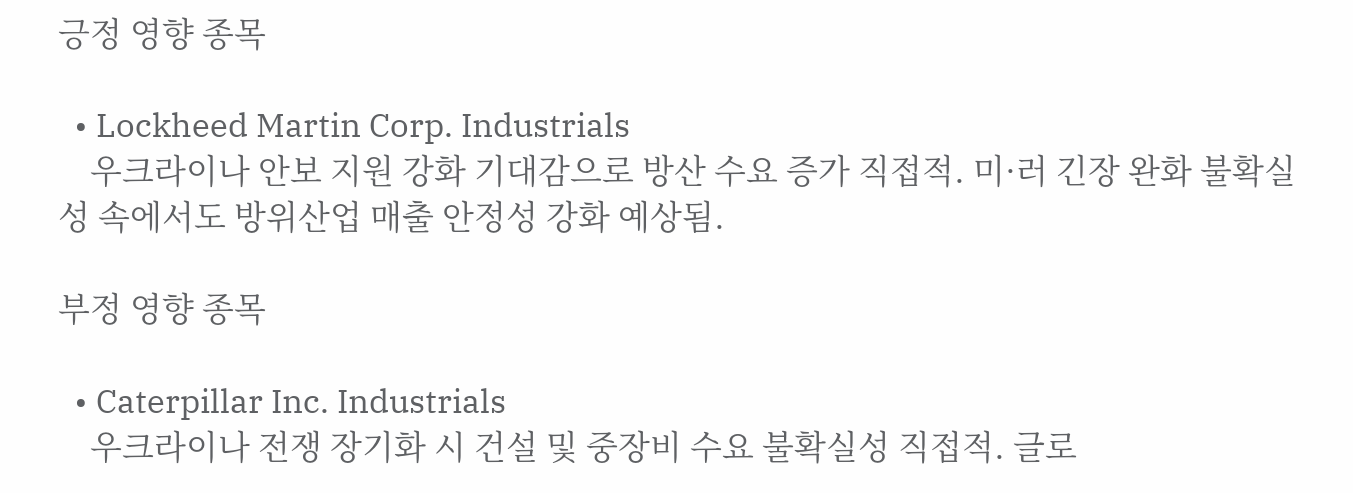긍정 영향 종목

  • Lockheed Martin Corp. Industrials
    우크라이나 안보 지원 강화 기대감으로 방산 수요 증가 직접적. 미·러 긴장 완화 불확실성 속에서도 방위산업 매출 안정성 강화 예상됨.

부정 영향 종목

  • Caterpillar Inc. Industrials
    우크라이나 전쟁 장기화 시 건설 및 중장비 수요 불확실성 직접적. 글로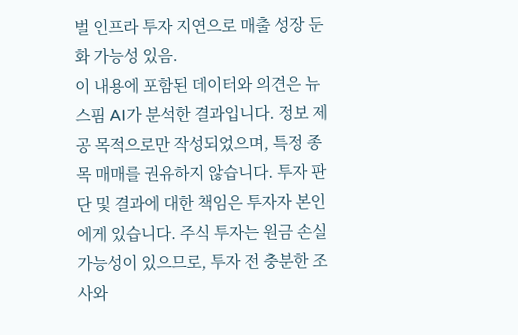벌 인프라 투자 지연으로 매출 성장 둔화 가능성 있음.
이 내용에 포함된 데이터와 의견은 뉴스핌 AI가 분석한 결과입니다. 정보 제공 목적으로만 작성되었으며, 특정 종목 매매를 권유하지 않습니다. 투자 판단 및 결과에 대한 책임은 투자자 본인에게 있습니다. 주식 투자는 원금 손실 가능성이 있으므로, 투자 전 충분한 조사와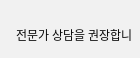전문가 상담을 권장합니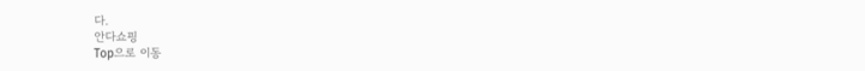다.
안다쇼핑
Top으로 이동